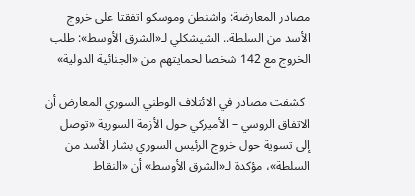مصادر المعارضة: واشنطن وموسكو اتفقتا على خروج الأسد من السلطة.. الشيشكلي لـ«الشرق الأوسط»: طلب الخروج مع 142 شخصا لحمايتهم من «الجنائية الدولية»

  كشفت مصادر في الائتلاف الوطني السوري المعارض أن الاتفاق الروسي – الأميركي حول الأزمة السورية «توصل إلى تسوية حول خروج الرئيس السوري بشار الأسد من السلطة»، مؤكدة لـ«الشرق الأوسط» أن «النقاط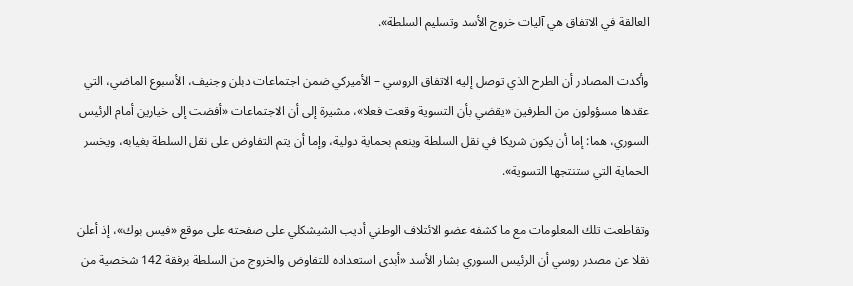العالقة في الاتفاق هي آليات خروج الأسد وتسليم السلطة».

وأكدت المصادر أن الطرح الذي توصل إليه الاتفاق الروسي – الأميركي ضمن اجتماعات دبلن وجنيف، الأسبوع الماضي، التي عقدها مسؤولون من الطرفين «يقضي بأن التسوية وقعت فعلا»، مشيرة إلى أن الاجتماعات «أفضت إلى خيارين أمام الرئيس السوري، هما: إما أن يكون شريكا في نقل السلطة وينعم بحماية دولية، وإما أن يتم التفاوض على نقل السلطة بغيابه، ويخسر الحماية التي ستنتجها التسوية».

وتقاطعت تلك المعلومات مع ما كشفه عضو الائتلاف الوطني أديب الشيشكلي على صفحته على موقع «فيس بوك»، إذ أعلن نقلا عن مصدر روسي أن الرئيس السوري بشار الأسد «أبدى استعداده للتفاوض والخروج من السلطة برفقة 142 شخصية من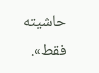حاشيته فقط».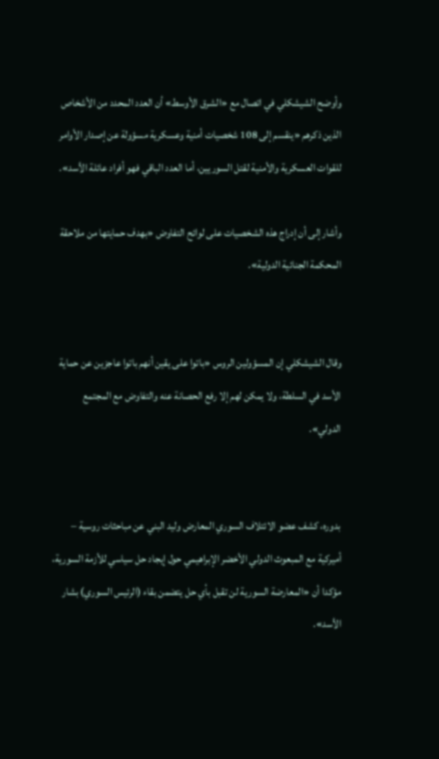وأوضح الشيشكلي في اتصال مع «الشرق الأوسط» أن العدد المحدد من الأشخاص الذين ذكرهم «ينقسم إلى 108 شخصيات أمنية وعسكرية مسؤولة عن إصدار الأوامر للقوات العسكرية والأمنية لقتل السوريين، أما العدد الباقي فهو أفراد عائلة الأسد».

وأشار إلى أن إدراج هذه الشخصيات على لوائح التفاوض «بهدف حمايتها من ملاحقة المحكمة الجنائية الدولية».


وقال الشيشكلي إن المسؤولين الروس «باتوا على يقين أنهم باتوا عاجزين عن حماية الأسد في السلطة، ولا يمكن لهم إلا رفع الحصانة عنه والتفاوض مع المجتمع الدولي».


بدوره، كشف عضو الائتلاف السوري المعارض وليد البني عن مباحثات روسية – أميركية مع المبعوث الدولي الأخضر الإبراهيمي حول إيجاد حل سياسي للأزمة السورية، مؤكدا أن «المعارضة السورية لن تقبل بأي حل يتضمن بقاء (الرئيس السوري) بشار الأسد».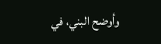وأوضح البني، في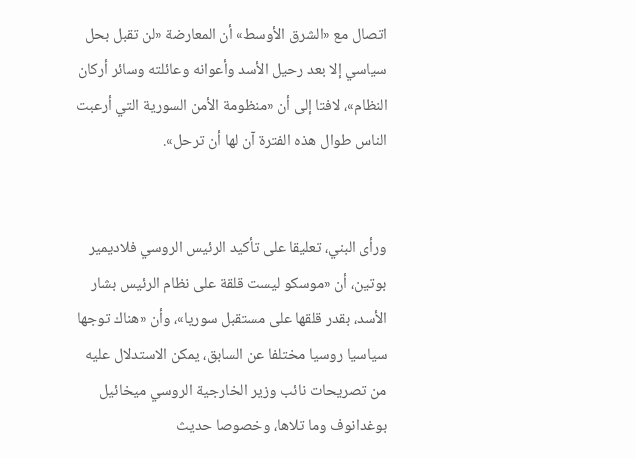اتصال مع «الشرق الأوسط» أن المعارضة «لن تقبل بحل سياسي إلا بعد رحيل الأسد وأعوانه وعائلته وسائر أركان النظام»، لافتا إلى أن «منظومة الأمن السورية التي أرعبت الناس طوال هذه الفترة آن لها أن ترحل».


ورأى البني، تعليقا على تأكيد الرئيس الروسي فلاديمير بوتين، أن «موسكو ليست قلقة على نظام الرئيس بشار الأسد، بقدر قلقها على مستقبل سوريا»، وأن «هناك توجها سياسيا روسيا مختلفا عن السابق، يمكن الاستدلال عليه من تصريحات نائب وزير الخارجية الروسي ميخائيل بوغدانوف وما تلاها، وخصوصا حديث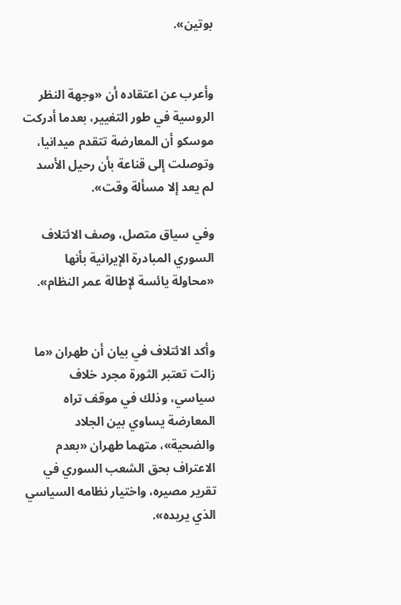بوتين».


وأعرب عن اعتقاده أن «وجهة النظر الروسية في طور التغيير، بعدما أدركت موسكو أن المعارضة تتقدم ميدانيا، وتوصلت إلى قناعة بأن رحيل الأسد لم يعد إلا مسألة وقت».

وفي سياق متصل، وصف الائتلاف السوري المبادرة الإيرانية بأنها «محاولة يائسة لإطالة عمر النظام».


وأكد الائتلاف في بيان أن طهران «ما زالت تعتبر الثورة مجرد خلاف سياسي، وذلك في موقف تراه المعارضة يساوي بين الجلاد والضحية»، متهما طهران «بعدم الاعتراف بحق الشعب السوري في تقرير مصيره، واختيار نظامه السياسي الذي يريده».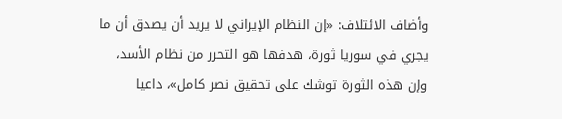وأضاف الائتلاف: «إن النظام الإيراني لا يريد أن يصدق أن ما يجري في سوريا ثورة، هدفها هو التحرر من نظام الأسد، وإن هذه الثورة توشك على تحقيق نصر كامل»، داعيا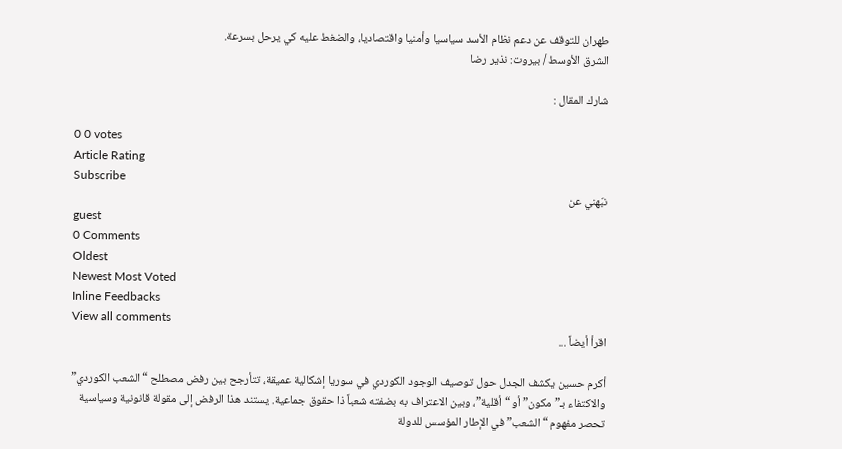طهران للتوقف عن دعم نظام الأسد سياسيا وأمنيا واقتصاديا، والضغط عليه كي يرحل بسرعة.
الشرق الأوسط / بيروت: نذير رضا

شارك المقال :

0 0 votes
Article Rating
Subscribe
نبّهني عن
guest
0 Comments
Oldest
Newest Most Voted
Inline Feedbacks
View all comments
اقرأ أيضاً ...

أكرم حسين يكشف الجدل حول توصيف الوجود الكوردي في سوريا إشكالية عميقة، تتأرجح بين رفض مصطلح “الشعب الكوردي” والاكتفاء بـ”مكون” أو “أقلية”، وبين الاعتراف به بضفته شعباً ذا حقوق جماعية. يستند هذا الرفض إلى مقولة قانونية وسياسية تحصر مفهوم “الشعب” في الإطار المؤسس للدولة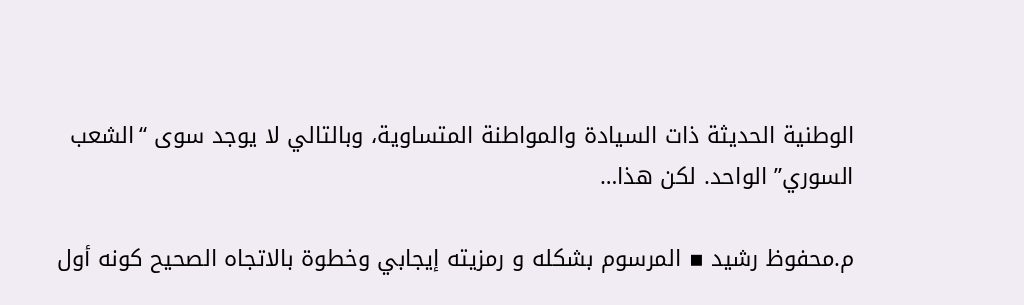الوطنية الحديثة ذات السيادة والمواطنة المتساوية، وبالتالي لا يوجد سوى “الشعب السوري” الواحد. لكن هذا…

م.محفوظ رشيد ▪ المرسوم بشكله و رمزيته إيجابي وخطوة بالاتجاه الصحيح كونه أول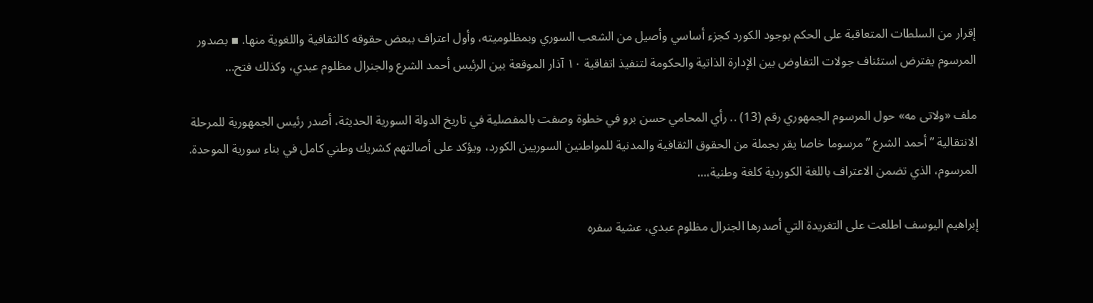إقرار من السلطات المتعاقبة على الحكم بوجود الكورد كجزء أساسي وأصيل من الشعب السوري وبمظلوميته، وأول اعتراف ببعض حقوقه كالثقافية واللغوية منها. ▪ بصدور المرسوم يفترض استئناف جولات التفاوض بين الإدارة الذاتية والحكومة لتنفيذ اتفاقية ١٠ آذار الموقعة بين الرئيس أحمد الشرع والجنرال مظلوم عبدي، وكذلك فتح…

ملف «ولاتى مه» حول المرسوم الجمهوري رقم (13) .. رأي المحامي حسن برو في خطوة وصفت بالمفصلية في تاريخ الدولة السورية الحديثة، أصدر رئيس الجمهورية للمرحلة الانتقالية ” أحمد الشرع ” مرسوما خاصا يقر بجملة من الحقوق الثقافية والمدنية للمواطنين السوريين الكورد، ويؤكد على أصالتهم كشريك وطني كامل في بناء سورية الموحدة. المرسوم، الذي تضمن الاعتراف باللغة الكوردية كلغة وطنية،…

إبراهيم اليوسف اطلعت على التغريدة التي أصدرها الجنرال مظلوم عبدي، عشية سفره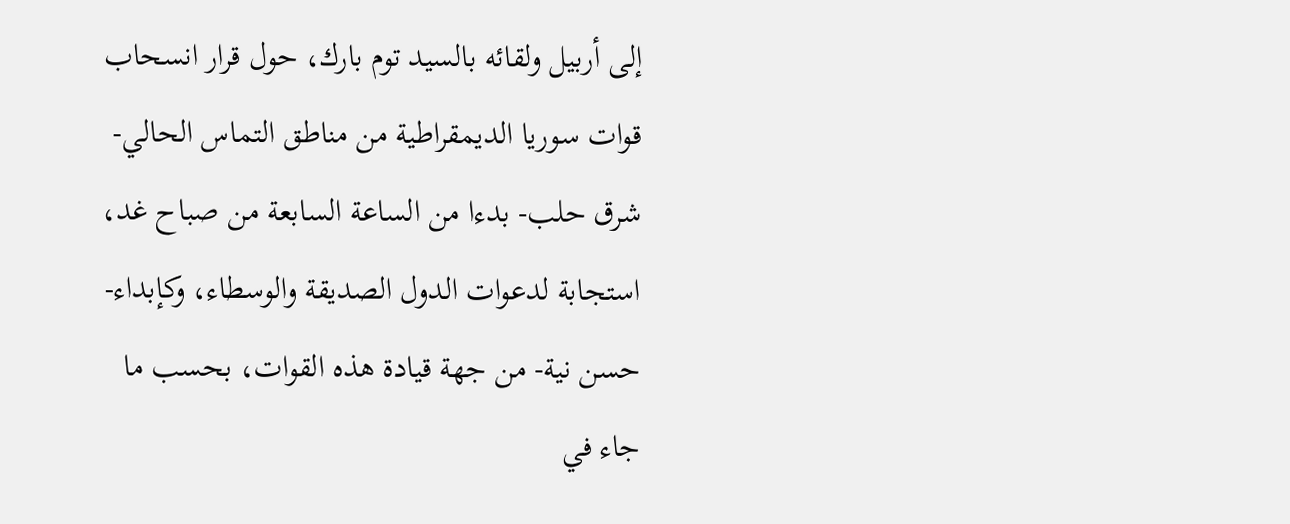إلى أربيل ولقائه بالسيد توم بارك، حول قرار انسحاب قوات سوريا الديمقراطية من مناطق التماس الحالي- شرق حلب- بدءا من الساعة السابعة من صباح غد، استجابة لدعوات الدول الصديقة والوسطاء، وكإبداء- حسن نية- من جهة قيادة هذه القوات، بحسب ما جاء في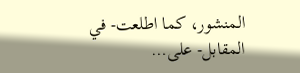المنشور، كما اطلعت- في المقابل- على…